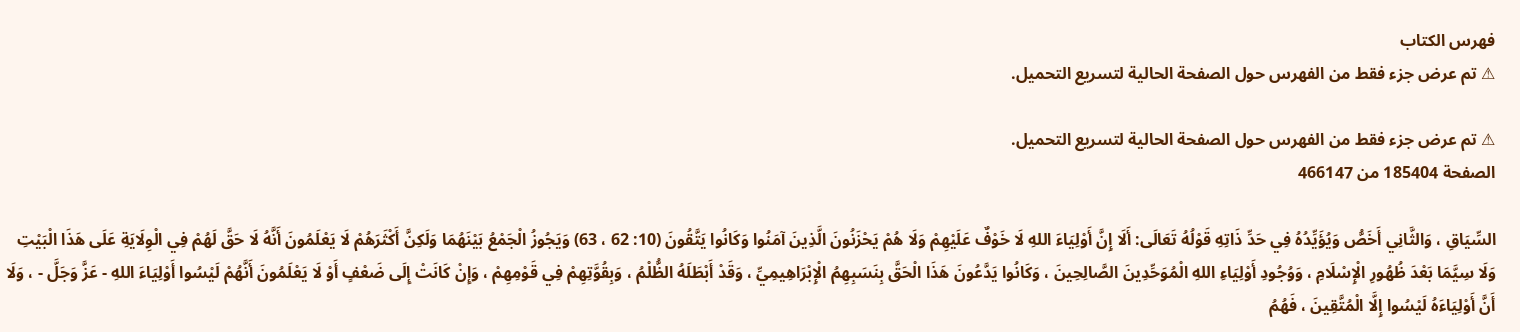فهرس الكتاب
⚠ تم عرض جزء فقط من الفهرس حول الصفحة الحالية لتسريع التحميل.

⚠ تم عرض جزء فقط من الفهرس حول الصفحة الحالية لتسريع التحميل.
الصفحة 185404 من 466147

السِّيَاقِ ، وَالثَّانِي أَخَصُّ وَيُؤَيِّدُهُ فِي حَدِّ ذَاتِهِ قَوْلُهُ تَعَالَى: أَلَا إِنَّ أَوْلِيَاءَ اللهِ لَا خَوْفٌ عَلَيْهِمْ وَلَا هُمْ يَحْزَنُونَ الَّذِينَ آمَنُوا وَكَانُوا يَتَّقُونَ (10: 62 ، 63) وَيَجُوزُ الْجَمْعُ بَيْنَهُمَا وَلَكِنَّ أَكْثَرَهُمْ لَا يَعْلَمُونَ أَنَّهُ لَا حَقَّ لَهُمْ فِي الْوِلَايَةِ عَلَى هَذَا الْبَيْتِ وَلَا سِيَّمَا بَعْدَ ظُهُورِ الْإِسْلَامِ ، وَوُجُودِ أَوْلِيَاءِ اللهِ الْمُوَحِّدِينَ الصَّالِحِينَ ، وَكَانُوا يَدَّعُونَ هَذَا الْحَقَّ بِنَسَبِهِمُ الْإِبْرَاهِيمِيِّ ، وَقَدْ أَبْطَلَهُ الظُّلْمُ ، وَبِقُوَّتِهِمْ فِي قَوْمِهِمْ ، وَإِنْ كَانَتْ إِلَى ضَعْفٍ أَوْ لَا يَعْلَمُونَ أَنَّهُمْ لَيْسُوا أَوْلِيَاءَ اللهِ - عَزَّ وَجَلَّ - ، وَلَا أَنَّ أَوْلِيَاءَهُ لَيْسُوا إِلَّا الْمُتَّقِينَ ، فَهُمُ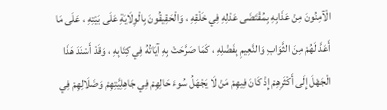الْآمِنُونَ مِنْ عَذَابِهِ بِمُقْتَضَى عَدْلِهِ فِي خَلْقِهِ ، وَالْحَقِيقُونَ بِالْوِلَايَةِ عَلَى بَيْتِهِ ، عَلَى مَا أَعَدَّ لَهُمْ مِنَ الثَّوَابِ وَالنَّعِيمِ بِفَضْلِهِ ، كَمَا صَرَّحَتْ بِهِ آيَاتُهُ فِي كِتَابِهِ ، وَقَدْ أَسْنَدَ هَذَا الْجَهْلَ إِلَى أَكْثَرِهِمْ إِذْ كَانَ فِيهِمْ مَنْ لَا يَجْهَلُ سُوءَ حَالِهِمْ فِي جَاهِلِيَّتِهِمْ وَضَلَالِهِمْ فِي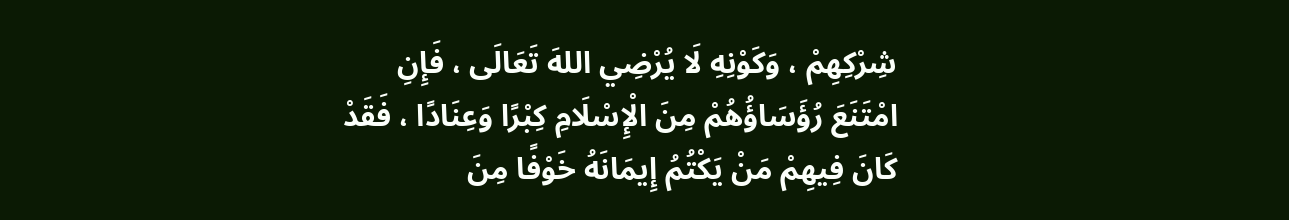شِرْكِهِمْ ، وَكَوْنِهِ لَا يُرْضِي اللهَ تَعَالَى ، فَإِنِ امْتَنَعَ رُؤَسَاؤُهُمْ مِنَ الْإِسْلَامِ كِبْرًا وَعِنَادًا ، فَقَدْ كَانَ فِيهِمْ مَنْ يَكْتُمُ إِيمَانَهُ خَوْفًا مِنَ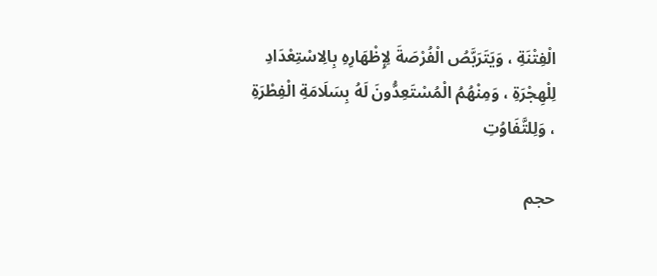الْفِتْنَةِ ، وَيَتَرَبَّصُ الْفُرْصَةَ لِإِظْهَارِهِ بِالِاسْتِعْدَادِ لِلْهِجْرَةِ ، وَمِنْهُمُ الْمُسْتَعِدُّونَ لَهُ بِسَلَامَةِ الْفِطْرَةِ ، وَلِلتَّفَاوُتِ

حجم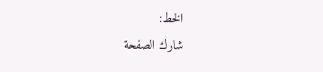الخط:
شارك الصفحة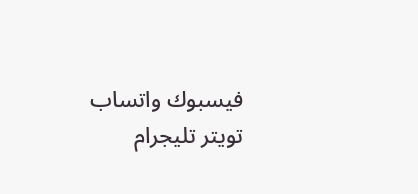فيسبوك واتساب تويتر تليجرام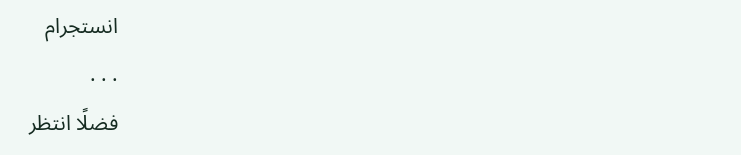انستجرام
. . .
فضلًا انتظر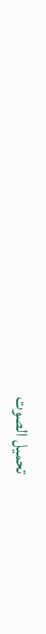تحميل الصوت